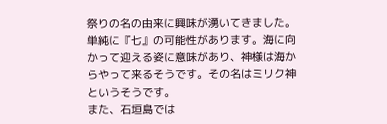祭りの名の由来に興味が湧いてきました。
単純に『七』の可能性があります。海に向かって迎える姿に意味があり、神様は海からやって来るそうです。その名はミリク神というそうです。
また、石垣島では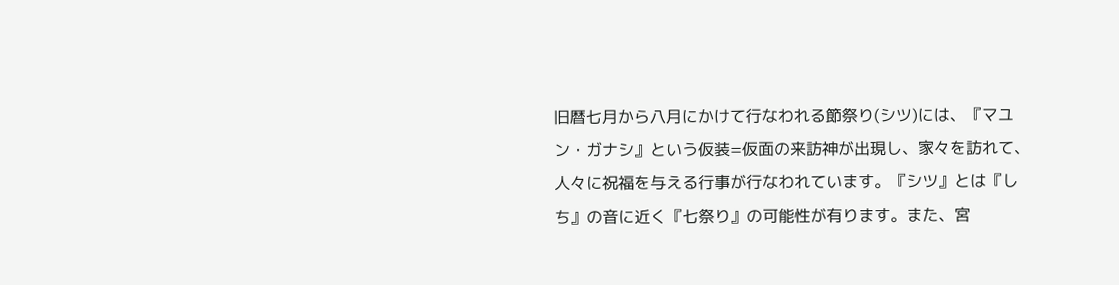旧暦七月から八月にかけて行なわれる節祭り(シツ)には、『マユン・ガナシ』という仮装=仮面の来訪神が出現し、家々を訪れて、人々に祝福を与える行事が行なわれています。『シツ』とは『しち』の音に近く『七祭り』の可能性が有ります。また、宮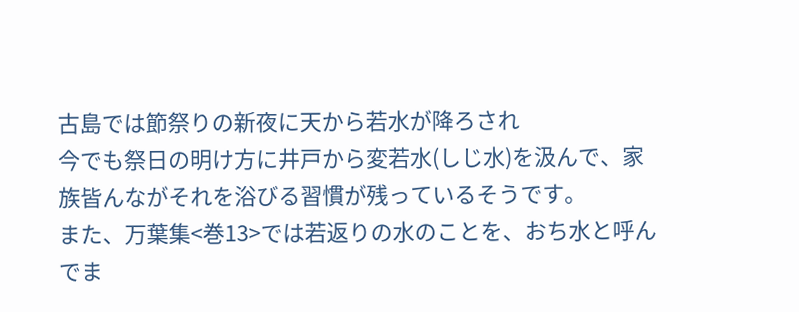古島では節祭りの新夜に天から若水が降ろされ
今でも祭日の明け方に井戸から変若水(しじ水)を汲んで、家族皆んながそれを浴びる習慣が残っているそうです。
また、万葉集<巻13>では若返りの水のことを、おち水と呼んでま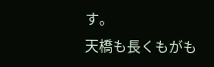す。
天橋も長くもがも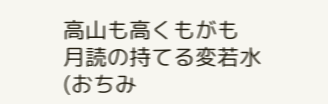高山も高くもがも
月読の持てる変若水(おちみ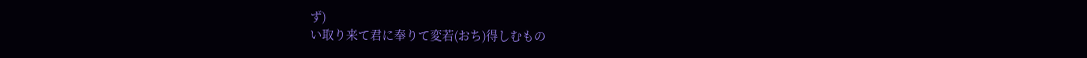ず)
い取り来て君に奉りて変若(おち)得しむもの